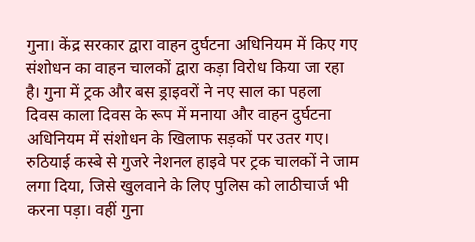गुना। केंद्र सरकार द्वारा वाहन दुर्घटना अधिनियम में किए गए संशोधन का वाहन चालकों द्वारा कड़ा विरोध किया जा रहा है। गुना में ट्रक और बस ड्राइवरों ने नए साल का पहला दिवस काला दिवस के रूप में मनाया और वाहन दुर्घटना अधिनियम में संशोधन के खिलाफ सड़कों पर उतर गए। रुठियाई कस्बे से गुजरे नेशनल हाइवे पर ट्रक चालकों ने जाम लगा दिया, जिसे खुलवाने के लिए पुलिस को लाठीचार्ज भी करना पड़ा। वहीं गुना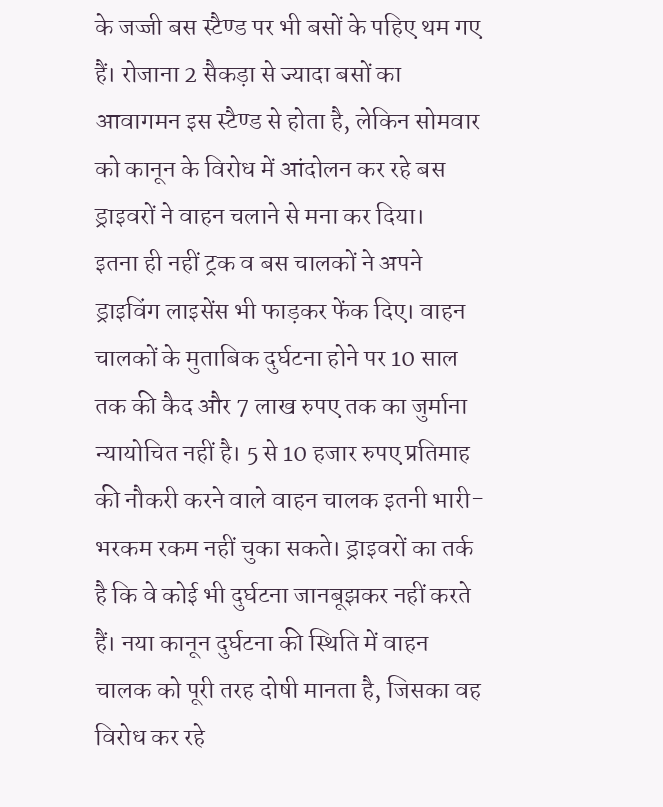के जज्जी बस स्टैण्ड पर भी बसों के पहिए थम गए हैं। रोजाना 2 सैकड़ा से ज्यादा बसों का आवागमन इस स्टैण्ड से होता है, लेकिन सोमवार को कानून के विरोध में आंदोलन कर रहे बस ड्राइवरों ने वाहन चलाने से मना कर दिया।
इतना ही नहीं ट्रक व बस चालकों ने अपने ड्राइविंग लाइसेंस भी फाड़कर फेंक दिए। वाहन चालकों के मुताबिक दुर्घटना होने पर 10 साल तक की कैद और 7 लाख रुपए तक का जुर्माना न्यायोचित नहीं है। 5 से 10 हजार रुपए प्रतिमाह की नौकरी करने वाले वाहन चालक इतनी भारी-भरकम रकम नहीं चुका सकते। ड्राइवरों का तर्क है कि वे कोई भी दुर्घटना जानबूझकर नहीं करते हैं। नया कानून दुर्घटना की स्थिति में वाहन चालक को पूरी तरह दोषी मानता है, जिसका वह विरोध कर रहे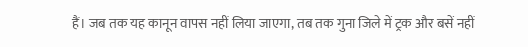हैं। जब तक यह कानून वापस नहीं लिया जाएगा, तब तक गुना जिले में ट्रक और बसें नहीं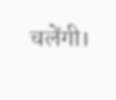चलेंगी।